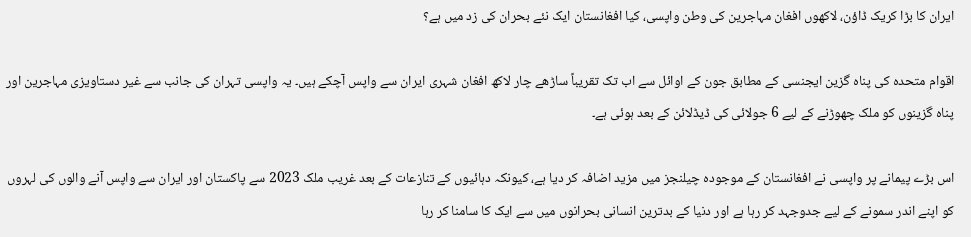ایران کا بڑا کریک ڈاؤن، لاکھوں افغان مہاجرین کی وطن واپسی، کیا افغانستان ایک نئے بحران کی زد میں ہے؟

اقوام متحدہ کی پناہ گزین ایجنسی کے مطابق جون کے اوائل سے اب تک تقریباً ساڑھے چار لاکھ افغان شہری ایران سے واپس آچکے ہیں۔ یہ واپسی تہران کی جانب سے غیر دستاویزی مہاجرین اور پناہ گزینوں کو ملک چھوڑنے کے لیے 6 جولائی کی ڈیڈلائن کے بعد ہوئی ہے۔

اس بڑے پیمانے پر واپسی نے افغانستان کے موجودہ چیلنجز میں مزید اضافہ کر دیا ہے، کیونکہ دہائیوں کے تنازعات کے بعد غریب ملک 2023 سے پاکستان اور ایران سے واپس آنے والوں کی لہروں کو اپنے اندر سمونے کے لیے جدوجہد کر رہا ہے اور دنیا کے بدترین انسانی بحرانوں میں سے ایک کا سامنا کر رہا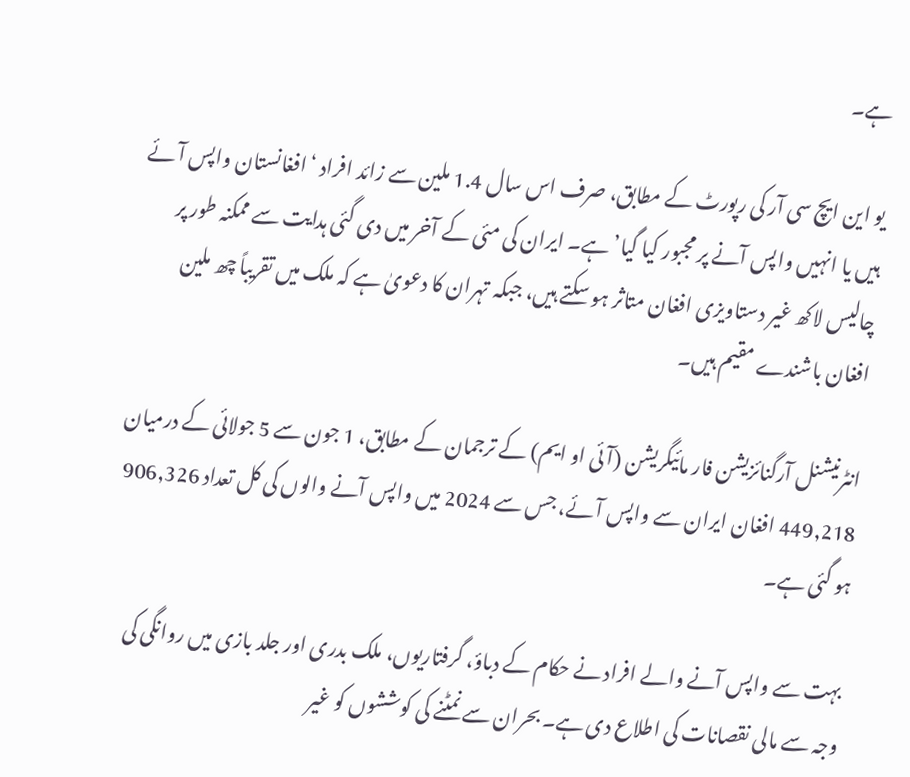ہے۔

یو این ایچ سی آر کی رپورٹ کے مطابق، صرف اس سال 1.4 ملین سے زائد افراد ‘افغانستان واپس آئے ہیں یا انہیں واپس آنے پر مجبور کیا گیا’ ہے۔ ایران کی مئی کے آخر میں دی گئی ہدایت سے ممکنہ طور پر چالیس لاکھ غیر دستاویزی افغان متاثر ہو سکتے ہیں، جبکہ تہران کا دعویٰ ہے کہ ملک میں تقریباً چھ ملین افغان باشندے مقیم ہیں۔

انٹرنیشنل آرگنائزیشن فار مائیگریشن (آئی او ایم) کے ترجمان کے مطابق، 1 جون سے 5 جولائی کے درمیان 449,218 افغان ایران سے واپس آئے، جس سے 2024 میں واپس آنے والوں کی کل تعداد 906,326 ہو گئی ہے۔

بہت سے واپس آنے والے افراد نے حکام کے دباؤ، گرفتاریوں، ملک بدری اور جلد بازی میں روانگی کی وجہ سے مالی نقصانات کی اطلاع دی ہے۔ بحران سے نمٹنے کی کوششوں کو غیر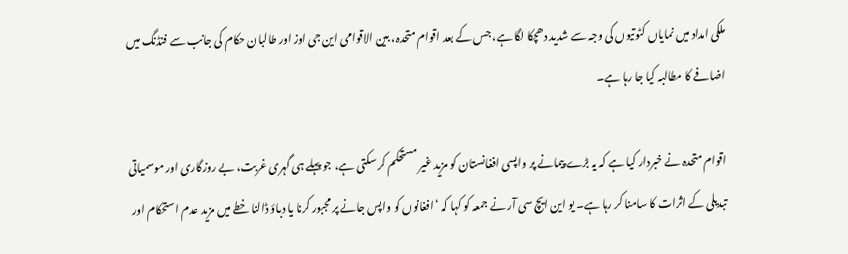ملکی امداد میں نمایاں کٹوتیوں کی وجہ سے شدید دھچکا لگا ہے، جس کے بعد اقوام متحدہ، بین الاقوامی این جی اوز اور طالبان حکام کی جانب سے فنڈنگ میں اضافے کا مطالبہ کیا جا رہا ہے۔

اقوام متحدہ نے خبردار کیا ہے کہ یہ بڑے پیمانے پر واپسی افغانستان کو مزید غیر مستحکم کر سکتی ہے، جو پہلے ہی گہری غربت، بے روزگاری اور موسمیاتی تبدیلی کے اثرات کا سامنا کر رہا ہے۔ یو این ایچ سی آر نے جمعہ کو کہا کہ ‘افغانوں کو واپس جانے پر مجبور کرنا یا دباؤ ڈالنا خطے میں مزید عدم استحکام اور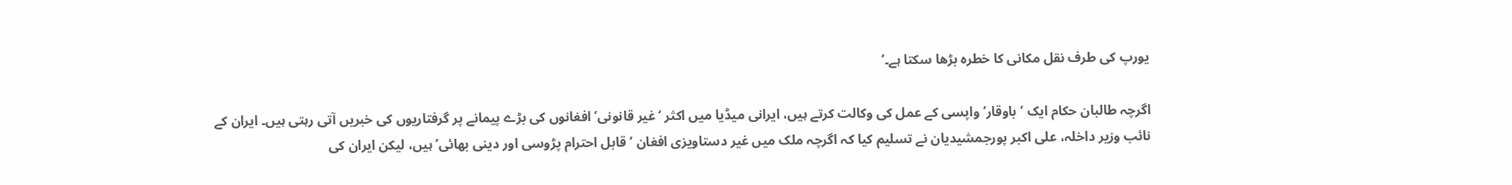یورپ کی طرف نقل مکانی کا خطرہ بڑھا سکتا ہے۔’

اگرچہ طالبان حکام ایک ‘باوقار’ واپسی کے عمل کی وکالت کرتے ہیں، ایرانی میڈیا میں اکثر ‘غیر قانونی’ افغانوں کی بڑے پیمانے پر گرفتاریوں کی خبریں آتی رہتی ہیں۔ ایران کے نائب وزیر داخلہ، علی اکبر پورجمشیدیان نے تسلیم کیا کہ اگرچہ ملک میں غیر دستاویزی افغان ‘قابل احترام پڑوسی اور دینی بھائی’ ہیں، لیکن ایران کی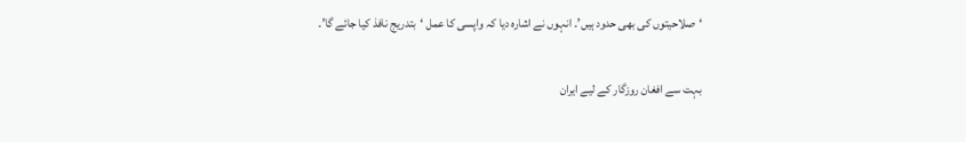‘صلاحیتوں کی بھی حدود ہیں’۔ انہوں نے اشارہ دیا کہ واپسی کا عمل ‘بتدریج نافذ کیا جائے گا’۔

بہت سے افغان روزگار کے لیے ایران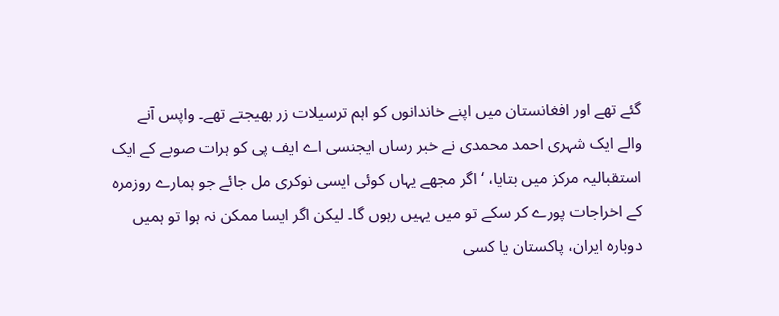گئے تھے اور افغانستان میں اپنے خاندانوں کو اہم ترسیلات زر بھیجتے تھے۔ واپس آنے والے ایک شہری احمد محمدی نے خبر رساں ایجنسی اے ایف پی کو ہرات صوبے کے ایک استقبالیہ مرکز میں بتایا، ‘اگر مجھے یہاں کوئی ایسی نوکری مل جائے جو ہمارے روزمرہ کے اخراجات پورے کر سکے تو میں یہیں رہوں گا۔ لیکن اگر ایسا ممکن نہ ہوا تو ہمیں دوبارہ ایران، پاکستان یا کسی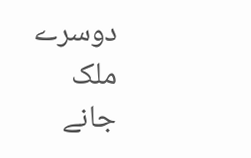دوسرے ملک جانے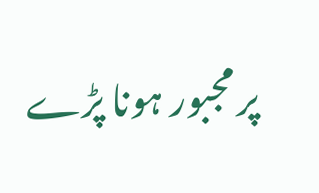پر مجبور ہونا پڑے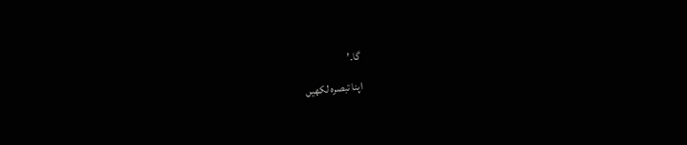گا۔’

اپنا تبصرہ لکھیں